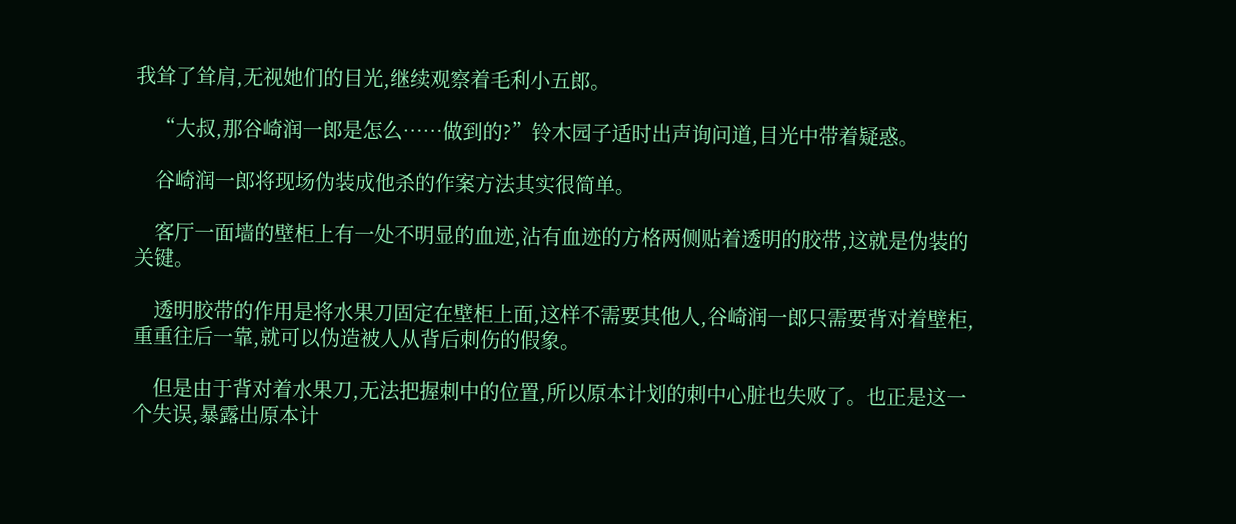我耸了耸肩,无视她们的目光,继续观察着毛利小五郎。

    “大叔,那谷崎润一郎是怎么……做到的?”铃木园子适时出声询问道,目光中带着疑惑。

    谷崎润一郎将现场伪装成他杀的作案方法其实很简单。

    客厅一面墙的壁柜上有一处不明显的血迹,沾有血迹的方格两侧贴着透明的胶带,这就是伪装的关键。

    透明胶带的作用是将水果刀固定在壁柜上面,这样不需要其他人,谷崎润一郎只需要背对着壁柜,重重往后一靠,就可以伪造被人从背后刺伤的假象。

    但是由于背对着水果刀,无法把握刺中的位置,所以原本计划的刺中心脏也失败了。也正是这一个失误,暴露出原本计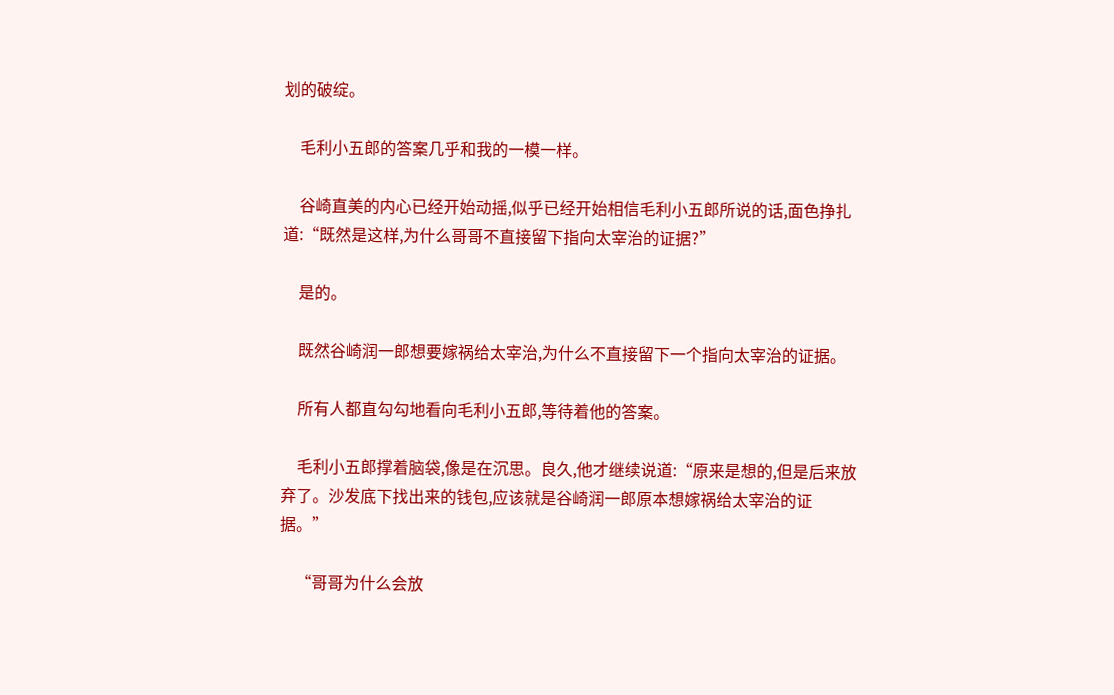划的破绽。

    毛利小五郎的答案几乎和我的一模一样。

    谷崎直美的内心已经开始动摇,似乎已经开始相信毛利小五郎所说的话,面色挣扎道:“既然是这样,为什么哥哥不直接留下指向太宰治的证据?”

    是的。

    既然谷崎润一郎想要嫁祸给太宰治,为什么不直接留下一个指向太宰治的证据。

    所有人都直勾勾地看向毛利小五郎,等待着他的答案。

    毛利小五郎撑着脑袋,像是在沉思。良久,他才继续说道:“原来是想的,但是后来放弃了。沙发底下找出来的钱包,应该就是谷崎润一郎原本想嫁祸给太宰治的证据。”

    “哥哥为什么会放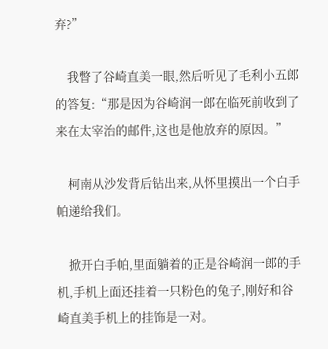弃?”

    我瞥了谷崎直美一眼,然后听见了毛利小五郎的答复:“那是因为谷崎润一郎在临死前收到了来在太宰治的邮件,这也是他放弃的原因。”

    柯南从沙发背后钻出来,从怀里摸出一个白手帕递给我们。

    掀开白手帕,里面躺着的正是谷崎润一郎的手机,手机上面还挂着一只粉色的兔子,刚好和谷崎直美手机上的挂饰是一对。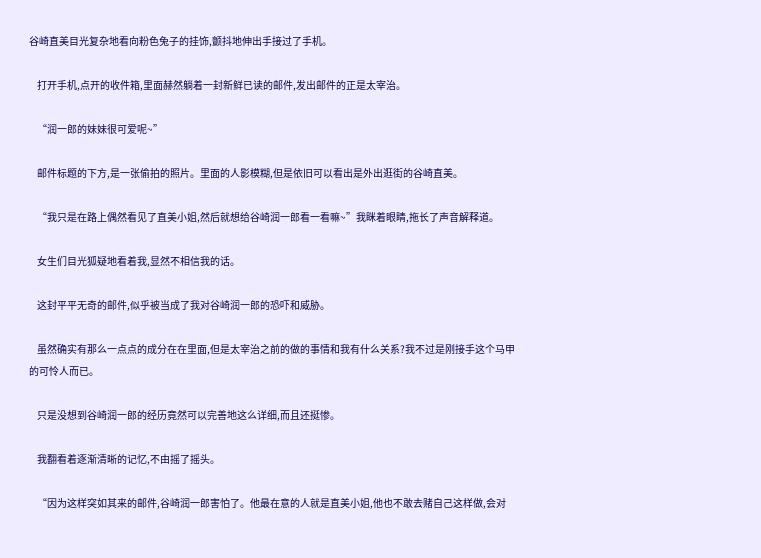谷崎直美目光复杂地看向粉色兔子的挂饰,颤抖地伸出手接过了手机。

    打开手机,点开的收件箱,里面赫然躺着一封新鲜已读的邮件,发出邮件的正是太宰治。

    “润一郎的妹妹很可爱呢~”

    邮件标题的下方,是一张偷拍的照片。里面的人影模糊,但是依旧可以看出是外出逛街的谷崎直美。

    “我只是在路上偶然看见了直美小姐,然后就想给谷崎润一郎看一看嘛~”我眯着眼睛,拖长了声音解释道。

    女生们目光狐疑地看着我,显然不相信我的话。

    这封平平无奇的邮件,似乎被当成了我对谷崎润一郎的恐吓和威胁。

    虽然确实有那么一点点的成分在在里面,但是太宰治之前的做的事情和我有什么关系?我不过是刚接手这个马甲的可怜人而已。

    只是没想到谷崎润一郎的经历竟然可以完善地这么详细,而且还挺惨。

    我翻看着逐渐清晰的记忆,不由摇了摇头。

    “因为这样突如其来的邮件,谷崎润一郎害怕了。他最在意的人就是直美小姐,他也不敢去赌自己这样做,会对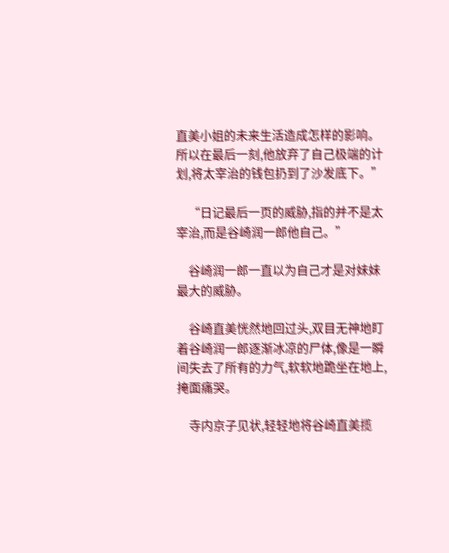直美小姐的未来生活造成怎样的影响。所以在最后一刻,他放弃了自己极端的计划,将太宰治的钱包扔到了沙发底下。”

    “日记最后一页的威胁,指的并不是太宰治,而是谷崎润一郎他自己。”

    谷崎润一郎一直以为自己才是对妹妹最大的威胁。

    谷崎直美恍然地回过头,双目无神地盯着谷崎润一郎逐渐冰凉的尸体,像是一瞬间失去了所有的力气,软软地跪坐在地上,掩面痛哭。

    寺内京子见状,轻轻地将谷崎直美揽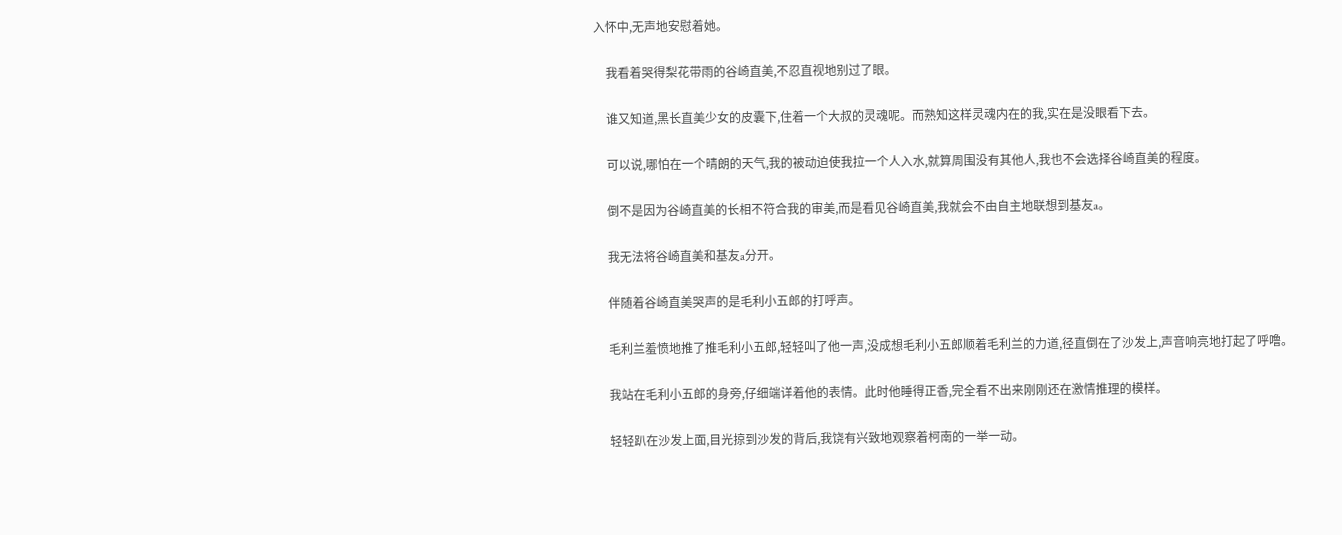入怀中,无声地安慰着她。

    我看着哭得梨花带雨的谷崎直美,不忍直视地别过了眼。

    谁又知道,黑长直美少女的皮囊下,住着一个大叔的灵魂呢。而熟知这样灵魂内在的我,实在是没眼看下去。

    可以说,哪怕在一个晴朗的天气,我的被动迫使我拉一个人入水,就算周围没有其他人,我也不会选择谷崎直美的程度。

    倒不是因为谷崎直美的长相不符合我的审美,而是看见谷崎直美,我就会不由自主地联想到基友a。

    我无法将谷崎直美和基友a分开。

    伴随着谷崎直美哭声的是毛利小五郎的打呼声。

    毛利兰羞愤地推了推毛利小五郎,轻轻叫了他一声,没成想毛利小五郎顺着毛利兰的力道,径直倒在了沙发上,声音响亮地打起了呼噜。

    我站在毛利小五郎的身旁,仔细端详着他的表情。此时他睡得正香,完全看不出来刚刚还在激情推理的模样。

    轻轻趴在沙发上面,目光掠到沙发的背后,我饶有兴致地观察着柯南的一举一动。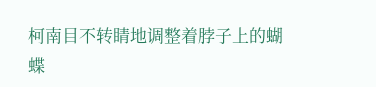柯南目不转睛地调整着脖子上的蝴蝶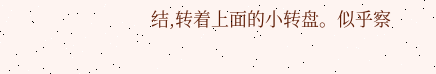结,转着上面的小转盘。似乎察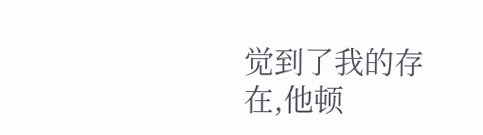觉到了我的存在,他顿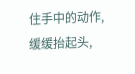住手中的动作,缓缓抬起头,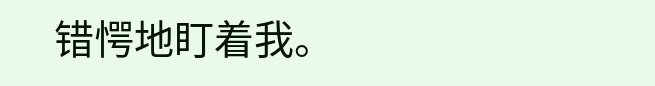错愕地盯着我。